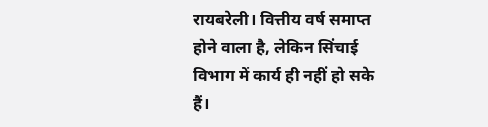रायबरेली। वित्तीय वर्ष समाप्त होने वाला है, लेकिन सिंचाई विभाग में कार्य ही नहीं हो सके हैं।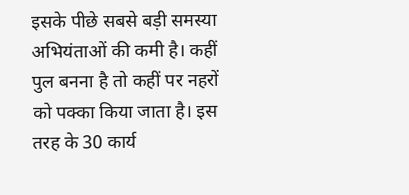इसके पीछे सबसे बड़ी समस्या अभियंताओं की कमी है। कहीं पुल बनना है तो कहीं पर नहरों को पक्का किया जाता है। इस तरह के 30 कार्य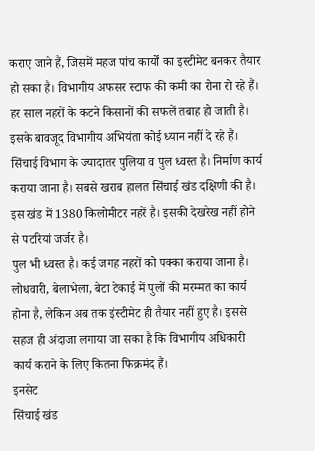कराए जाने हैं, जिसमें महज पांच कार्यों का इस्टीमेट बनकर तैयार हो सका है। विभागीय अफसर स्टाफ की कमी का रोना रो रहे हैं।
हर साल नहरों के कटने किसानों की सफलें तबाह हो जाती है। इसके बावजूद विभागीय अभियंता कोई ध्यान नहीं दे रहे हैं। सिंचाई विभाग के ज्यादातर पुलिया व पुल ध्वस्त है। निर्माण कार्य कराया जाना है। सबसे खराब हालत सिंचाई खंड दक्षिणी की है। इस खंड में 1380 किलोमीटर नहरें है। इसकी देखरेख नहीं होने से पटरियां जर्जर है।
पुल भी ध्वस्त है। कई जगह नहरों को पक्का कराया जाना है। लोधवारी, बेलाभेला, बेटा टेकाई में पुलों की मरम्मत का कार्य होना है, लेकिन अब तक इंस्टीमेट ही तैयार नहीं हुए है। इससे सहज ही अंदाजा लगाया जा सका है कि विभागीय अधिकारी कार्य कराने के लिए कितना फिक्रमंद हैं।
इनसेट
सिंचाई खंड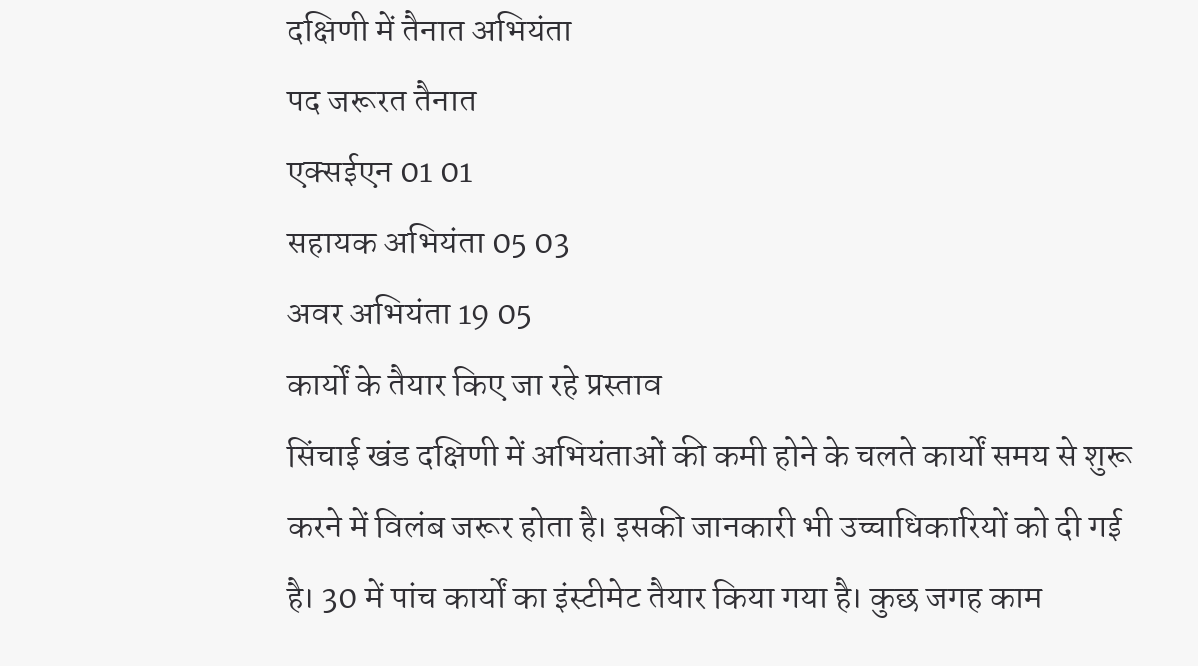दक्षिणी में तैनात अभियंता
पद जरूरत तैनात
एक्सईएन 01 01
सहायक अभियंता 05 03
अवर अभियंता 19 05
कार्यों के तैयार किए जा रहे प्रस्ताव
सिंचाई खंड दक्षिणी में अभियंताओं की कमी होने के चलते कार्यों समय से शुरू करने में विलंब जरूर होता है। इसकी जानकारी भी उच्चाधिकारियों को दी गई है। 30 में पांच कार्यों का इंस्टीमेट तैयार किया गया है। कुछ जगह काम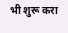भी शुरू करा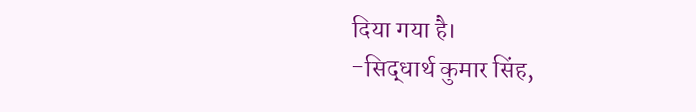दिया गया है।
-सिद्धार्थ कुमार सिंह,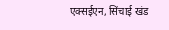एक्सईएन, सिंचाई खंड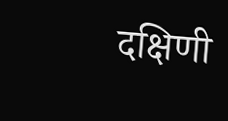दक्षिणी